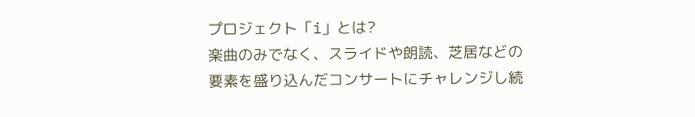プロジェクト「i」とは?
楽曲のみでなく、スライドや朗読、芝居などの要素を盛り込んだコンサートにチャレンジし続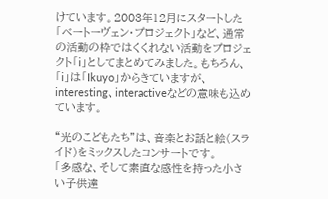けています。2003年12月にスタートした「ベートーヴェン・プロジェクト」など、通常の活動の枠ではくくれない活動をプロジェクト「i」としてまとめてみました。もちろん、「i」は「Ikuyo」からきていますが、interesting、interactiveなどの意味も込めています。

“光のこどもたち”は、音楽とお話と絵(スライド)をミックスしたコンサートです。
「多感な、そして素直な感性を持った小さい子供達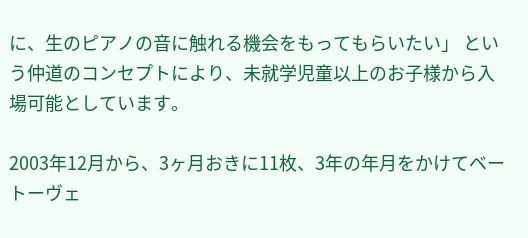に、生のピアノの音に触れる機会をもってもらいたい」 という仲道のコンセプトにより、未就学児童以上のお子様から入場可能としています。

2003年12月から、3ヶ月おきに11枚、3年の年月をかけてベートーヴェ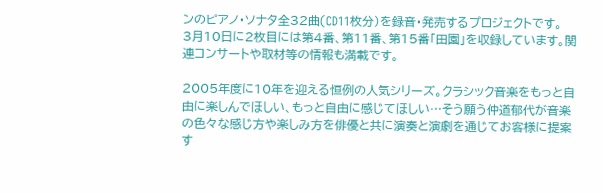ンのピアノ・ソナタ全32曲(CD11枚分)を録音・発売するプロジェクトです。
3月10日に2枚目には第4番、第11番、第15番「田園」を収録しています。関連コンサートや取材等の情報も満載です。

2005年度に10年を迎える恒例の人気シリーズ。クラシック音楽をもっと自由に楽しんでほしい、もっと自由に感じてほしい…そう願う仲道郁代が音楽の色々な感じ方や楽しみ方を俳優と共に演奏と演劇を通じてお客様に提案す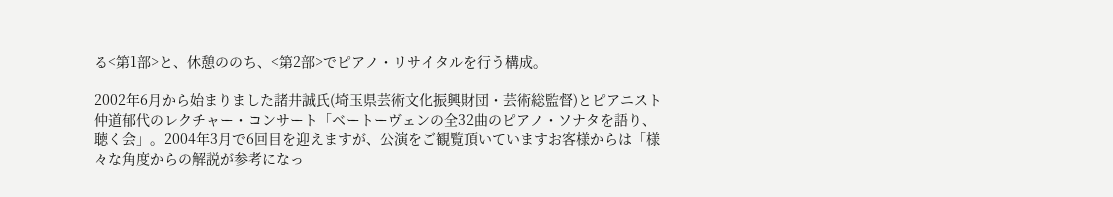る<第1部>と、休憩ののち、<第2部>でピアノ・リサイタルを行う構成。

2002年6月から始まりました諸井誠氏(埼玉県芸術文化振興財団・芸術総監督)とピアニスト仲道郁代のレクチャー・コンサート「ベートーヴェンの全32曲のピアノ・ソナタを語り、聴く会」。2004年3月で6回目を迎えますが、公演をご観覧頂いていますお客様からは「様々な角度からの解説が参考になっ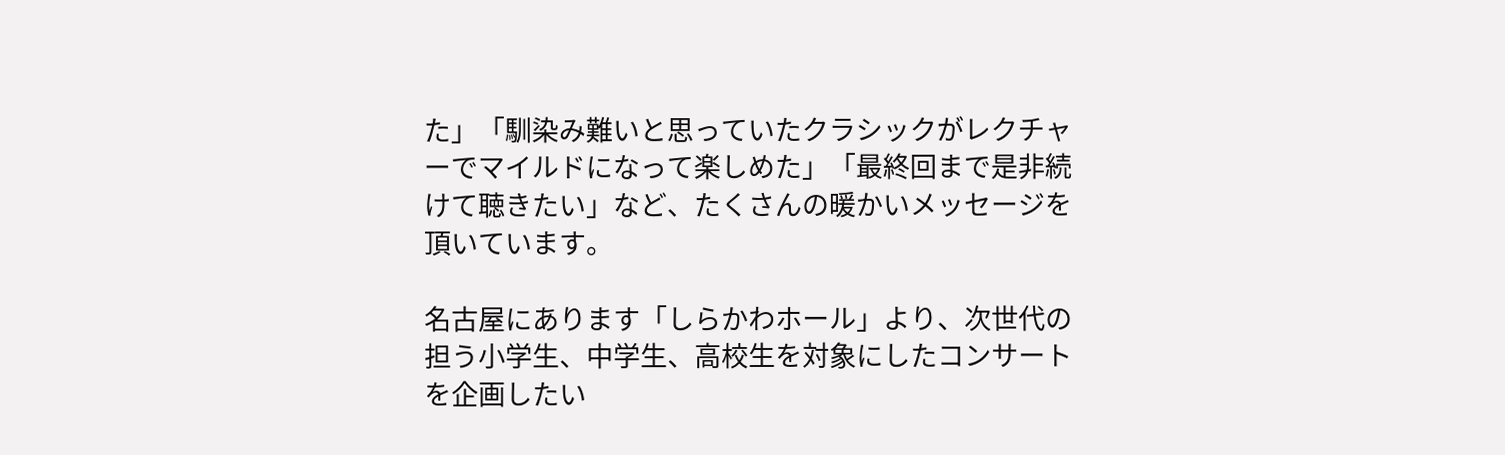た」「馴染み難いと思っていたクラシックがレクチャーでマイルドになって楽しめた」「最終回まで是非続けて聴きたい」など、たくさんの暖かいメッセージを頂いています。

名古屋にあります「しらかわホール」より、次世代の担う小学生、中学生、高校生を対象にしたコンサートを企画したい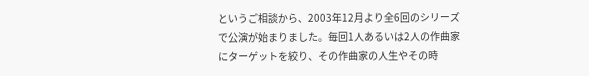というご相談から、2003年12月より全6回のシリーズで公演が始まりました。毎回1人あるいは2人の作曲家にターゲットを絞り、その作曲家の人生やその時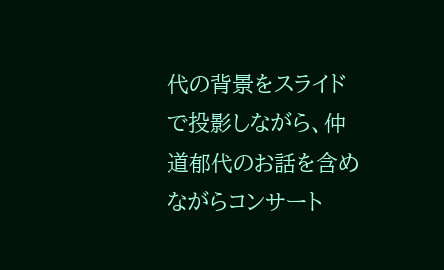代の背景をスライドで投影しながら、仲道郁代のお話を含めながらコンサート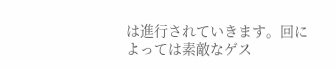は進行されていきます。回によっては素敵なゲス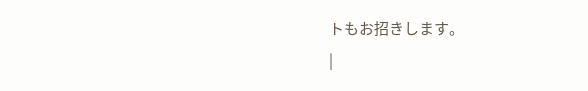トもお招きします。
|